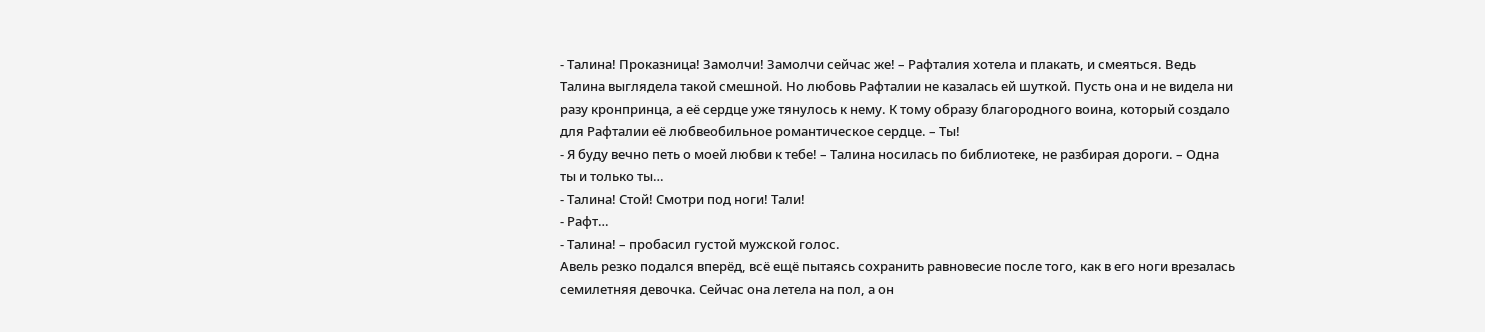- Талина! Проказница! Замолчи! Замолчи сейчас же! – Рафталия хотела и плакать, и смеяться. Ведь Талина выглядела такой смешной. Но любовь Рафталии не казалась ей шуткой. Пусть она и не видела ни разу кронпринца, а её сердце уже тянулось к нему. К тому образу благородного воина, который создало для Рафталии её любвеобильное романтическое сердце. – Ты!
- Я буду вечно петь о моей любви к тебе! – Талина носилась по библиотеке, не разбирая дороги. – Одна ты и только ты…
- Талина! Стой! Смотри под ноги! Тали!
- Рафт…
- Талина! – пробасил густой мужской голос.
Авель резко подался вперёд, всё ещё пытаясь сохранить равновесие после того, как в его ноги врезалась семилетняя девочка. Сейчас она летела на пол, а он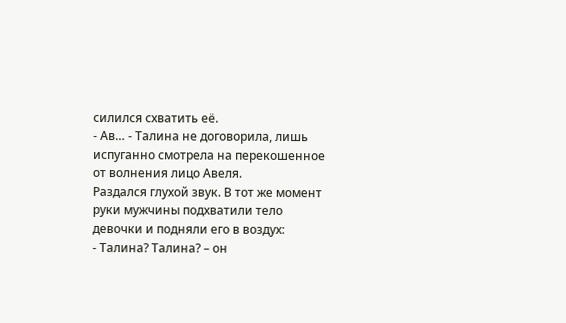силился схватить её.
- Ав… - Талина не договорила, лишь испуганно смотрела на перекошенное от волнения лицо Авеля.
Раздался глухой звук. В тот же момент руки мужчины подхватили тело девочки и подняли его в воздух:
- Талина? Талина? – он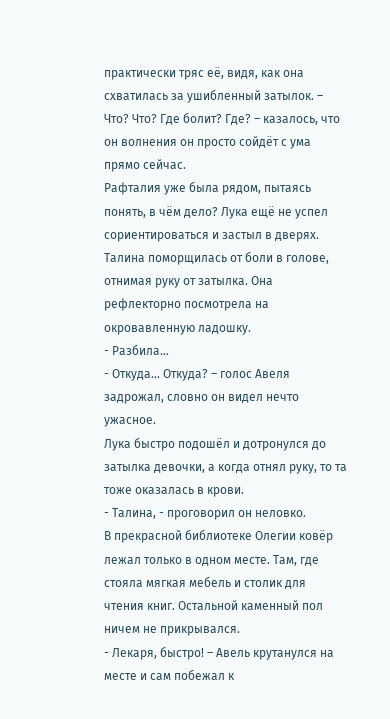практически тряс её, видя, как она схватилась за ушибленный затылок. – Что? Что? Где болит? Где? – казалось, что он волнения он просто сойдёт с ума прямо сейчас.
Рафталия уже была рядом, пытаясь понять, в чём дело? Лука ещё не успел сориентироваться и застыл в дверях.
Талина поморщилась от боли в голове, отнимая руку от затылка. Она рефлекторно посмотрела на окровавленную ладошку.
- Разбила…
- Откуда… Откуда? – голос Авеля задрожал, словно он видел нечто ужасное.
Лука быстро подошёл и дотронулся до затылка девочки, а когда отнял руку, то та тоже оказалась в крови.
- Талина, - проговорил он неловко.
В прекрасной библиотеке Олегии ковёр лежал только в одном месте. Там, где стояла мягкая мебель и столик для чтения книг. Остальной каменный пол ничем не прикрывался.
- Лекаря, быстро! – Авель крутанулся на месте и сам побежал к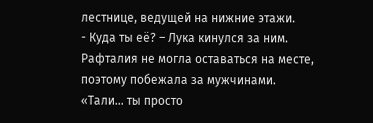лестнице, ведущей на нижние этажи.
- Куда ты её? – Лука кинулся за ним.
Рафталия не могла оставаться на месте, поэтому побежала за мужчинами.
«Тали… ты просто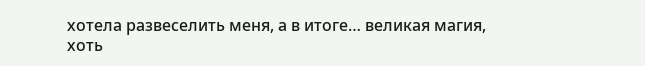хотела развеселить меня, а в итоге… великая магия, хоть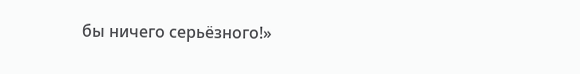бы ничего серьёзного!»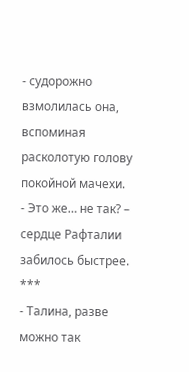- судорожно взмолилась она, вспоминая расколотую голову покойной мачехи.
- Это же… не так? – сердце Рафталии забилось быстрее.
***
- Талина, разве можно так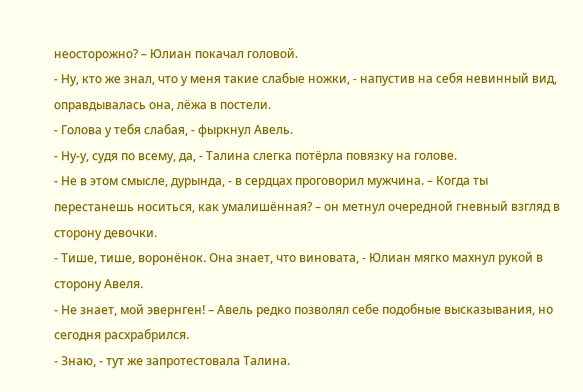неосторожно? – Юлиан покачал головой.
- Ну, кто же знал, что у меня такие слабые ножки, - напустив на себя невинный вид, оправдывалась она, лёжа в постели.
- Голова у тебя слабая, - фыркнул Авель.
- Ну-у, судя по всему, да, - Талина слегка потёрла повязку на голове.
- Не в этом смысле, дурында, - в сердцах проговорил мужчина. – Когда ты перестанешь носиться, как умалишённая? – он метнул очередной гневный взгляд в сторону девочки.
- Тише, тише, воронёнок. Она знает, что виновата, - Юлиан мягко махнул рукой в сторону Авеля.
- Не знает, мой эвернген! – Авель редко позволял себе подобные высказывания, но сегодня расхрабрился.
- Знаю, - тут же запротестовала Талина.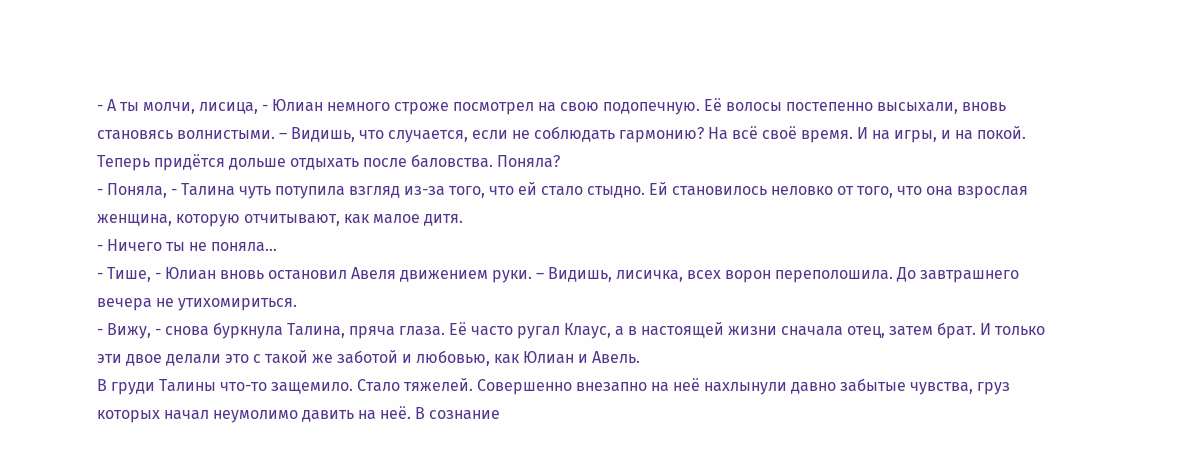- А ты молчи, лисица, - Юлиан немного строже посмотрел на свою подопечную. Её волосы постепенно высыхали, вновь становясь волнистыми. – Видишь, что случается, если не соблюдать гармонию? На всё своё время. И на игры, и на покой. Теперь придётся дольше отдыхать после баловства. Поняла?
- Поняла, - Талина чуть потупила взгляд из-за того, что ей стало стыдно. Ей становилось неловко от того, что она взрослая женщина, которую отчитывают, как малое дитя.
- Ничего ты не поняла…
- Тише, - Юлиан вновь остановил Авеля движением руки. – Видишь, лисичка, всех ворон переполошила. До завтрашнего вечера не утихомириться.
- Вижу, - снова буркнула Талина, пряча глаза. Её часто ругал Клаус, а в настоящей жизни сначала отец, затем брат. И только эти двое делали это с такой же заботой и любовью, как Юлиан и Авель.
В груди Талины что-то защемило. Стало тяжелей. Совершенно внезапно на неё нахлынули давно забытые чувства, груз которых начал неумолимо давить на неё. В сознание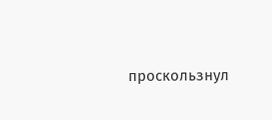проскользнул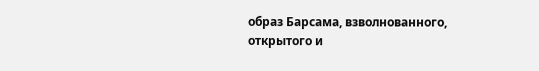образ Барсама, взволнованного, открытого и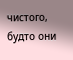чистого, будто они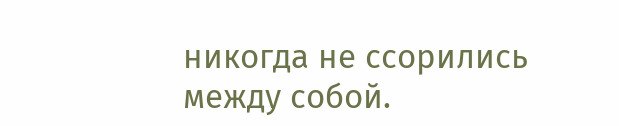никогда не ссорились между собой.